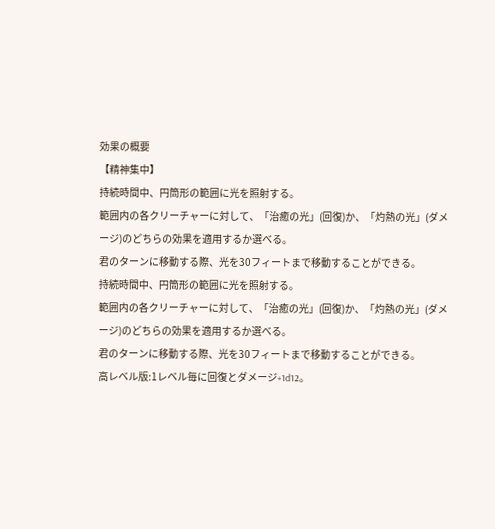効果の概要
【精神集中】
持続時間中、円筒形の範囲に光を照射する。
範囲内の各クリーチャーに対して、「治癒の光」(回復)か、「灼熱の光」(ダメージ)のどちらの効果を適用するか選べる。
君のターンに移動する際、光を30フィートまで移動することができる。
持続時間中、円筒形の範囲に光を照射する。
範囲内の各クリーチャーに対して、「治癒の光」(回復)か、「灼熱の光」(ダメージ)のどちらの効果を適用するか選べる。
君のターンに移動する際、光を30フィートまで移動することができる。
高レベル版:1レベル毎に回復とダメージ+1d12。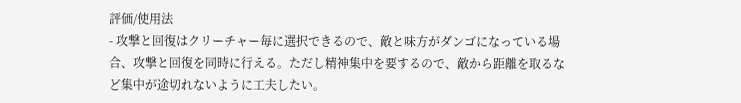評価/使用法
- 攻撃と回復はクリーチャー毎に選択できるので、敵と味方がダンゴになっている場合、攻撃と回復を同時に行える。ただし精神集中を要するので、敵から距離を取るなど集中が途切れないように工夫したい。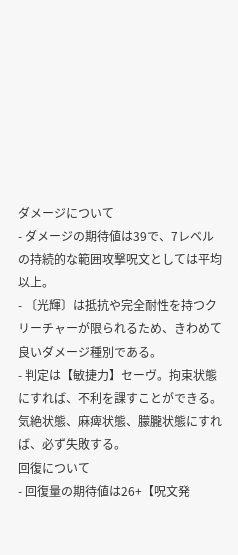ダメージについて
- ダメージの期待値は39で、7レベルの持続的な範囲攻撃呪文としては平均以上。
- 〔光輝〕は抵抗や完全耐性を持つクリーチャーが限られるため、きわめて良いダメージ種別である。
- 判定は【敏捷力】セーヴ。拘束状態にすれば、不利を課すことができる。気絶状態、麻痺状態、朦朧状態にすれば、必ず失敗する。
回復について
- 回復量の期待値は26+【呪文発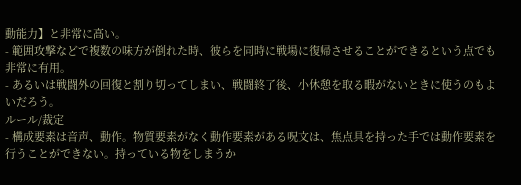動能力】と非常に高い。
- 範囲攻撃などで複数の味方が倒れた時、彼らを同時に戦場に復帰させることができるという点でも非常に有用。
- あるいは戦闘外の回復と割り切ってしまい、戦闘終了後、小休憩を取る暇がないときに使うのもよいだろう。
ルール/裁定
- 構成要素は音声、動作。物質要素がなく動作要素がある呪文は、焦点具を持った手では動作要素を行うことができない。持っている物をしまうか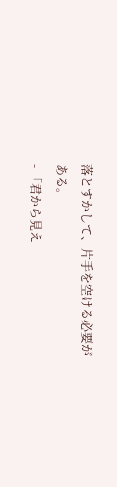落とすかして、片手を空ける必要がある。
- 「君から見え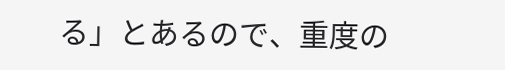る」とあるので、重度の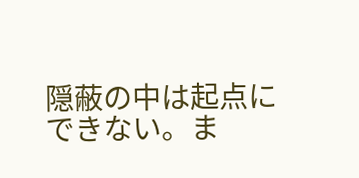隠蔽の中は起点にできない。ま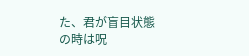た、君が盲目状態の時は呪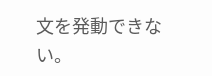文を発動できない。